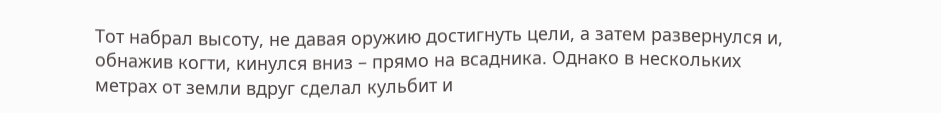Тот набрал высоту, не давая оружию достигнуть цели, а затем развернулся и, обнажив когти, кинулся вниз – прямо на всадника. Однако в нескольких метрах от земли вдруг сделал кульбит и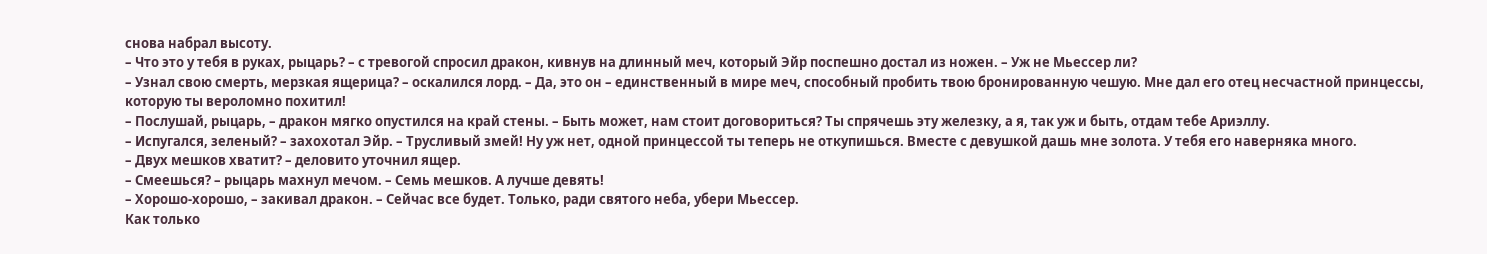снова набрал высоту.
– Что это у тебя в руках, рыцарь? – с тревогой спросил дракон, кивнув на длинный меч, который Эйр поспешно достал из ножен. – Уж не Мьессер ли?
– Узнал свою смерть, мерзкая ящерица? – оскалился лорд. – Да, это он – единственный в мире меч, способный пробить твою бронированную чешую. Мне дал его отец несчастной принцессы, которую ты вероломно похитил!
– Послушай, рыцарь, – дракон мягко опустился на край стены. – Быть может, нам стоит договориться? Ты спрячешь эту железку, а я, так уж и быть, отдам тебе Ариэллу.
– Испугался, зеленый? – захохотал Эйр. – Трусливый змей! Ну уж нет, одной принцессой ты теперь не откупишься. Вместе с девушкой дашь мне золота. У тебя его наверняка много.
– Двух мешков хватит? – деловито уточнил ящер.
– Смеешься? – рыцарь махнул мечом. – Семь мешков. А лучше девять!
– Хорошо-хорошо, – закивал дракон. – Сейчас все будет. Только, ради святого неба, убери Мьессер.
Как только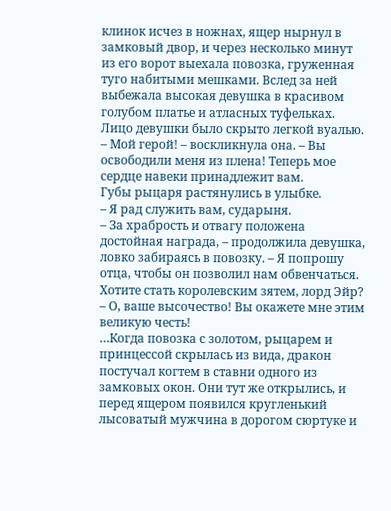клинок исчез в ножнах, ящер нырнул в замковый двор, и через несколько минут из его ворот выехала повозка, груженная туго набитыми мешками. Вслед за ней выбежала высокая девушка в красивом голубом платье и атласных туфельках. Лицо девушки было скрыто легкой вуалью.
– Мой герой! – воскликнула она. – Вы освободили меня из плена! Теперь мое сердце навеки принадлежит вам.
Губы рыцаря растянулись в улыбке.
– Я рад служить вам, сударыня.
– За храбрость и отвагу положена достойная награда, – продолжила девушка, ловко забираясь в повозку. – Я попрошу отца, чтобы он позволил нам обвенчаться. Хотите стать королевским зятем, лорд Эйр?
– О, ваше высочество! Вы окажете мне этим великую честь!
…Когда повозка с золотом, рыцарем и принцессой скрылась из вида, дракон постучал когтем в ставни одного из замковых окон. Они тут же открылись, и перед ящером появился кругленький лысоватый мужчина в дорогом сюртуке и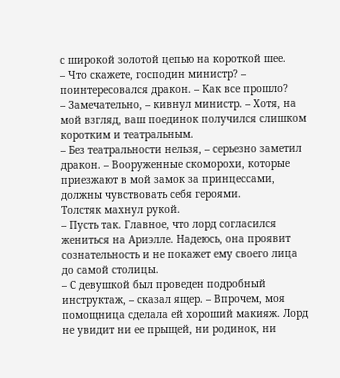с широкой золотой цепью на короткой шее.
– Что скажете, господин министр? – поинтересовался дракон. – Как все прошло?
– Замечательно, – кивнул министр. – Хотя, на мой взгляд, ваш поединок получился слишком коротким и театральным.
– Без театральности нельзя, – серьезно заметил дракон. – Вооруженные скоморохи, которые приезжают в мой замок за принцессами, должны чувствовать себя героями.
Толстяк махнул рукой.
– Пусть так. Главное, что лорд согласился жениться на Ариэлле. Надеюсь, она проявит сознательность и не покажет ему своего лица до самой столицы.
– С девушкой был проведен подробный инструктаж, – сказал ящер. – Впрочем, моя помощница сделала ей хороший макияж. Лорд не увидит ни ее прыщей, ни родинок, ни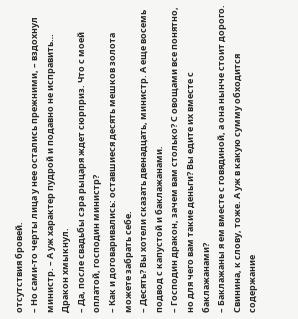отсутствия бровей.
– Но сами-то черты лица у нее остались прежними, – вздохнул министр. – А уж характер пудрой и подавно не исправить…
Дракон хмыкнул.
– Да, после свадьбы сэра рыцаря ждет сюрприз. Что с моей оплатой, господин министр?
– Как и договаривались: оставшиеся десять мешков золота можете забрать себе.
– Десять? Вы хотели сказать двенадцать, министр. А еще восемь подвод с капустой и баклажанами.
– Господин дракон, зачем вам столько? С овощами все понятно, но для чего вам такие деньги? Вы едите их вместе с баклажанами?
– Баклажаны я ем вместе с говядиной, а она нынче стоит дорого. Свинина, к слову, тоже. А уж в какую сумму обходится содержание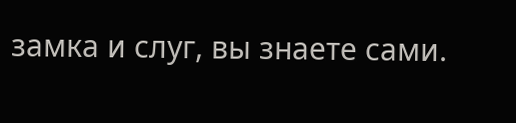замка и слуг, вы знаете сами.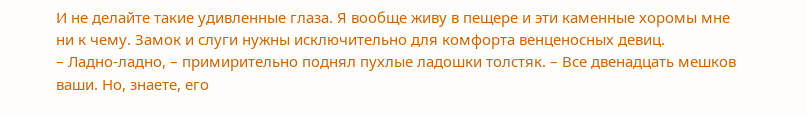И не делайте такие удивленные глаза. Я вообще живу в пещере и эти каменные хоромы мне ни к чему. Замок и слуги нужны исключительно для комфорта венценосных девиц.
– Ладно-ладно, – примирительно поднял пухлые ладошки толстяк. – Все двенадцать мешков ваши. Но, знаете, его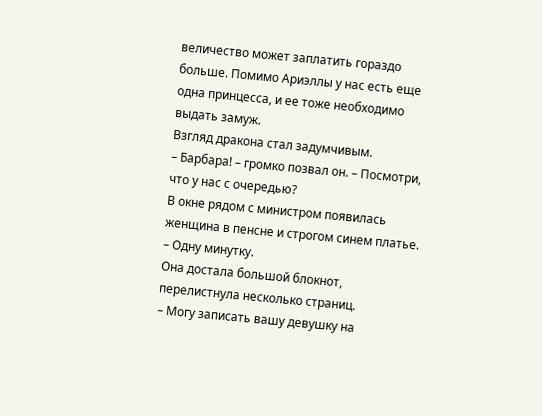величество может заплатить гораздо больше. Помимо Ариэллы у нас есть еще одна принцесса, и ее тоже необходимо выдать замуж.
Взгляд дракона стал задумчивым.
– Барбара! – громко позвал он. – Посмотри, что у нас с очередью?
В окне рядом с министром появилась женщина в пенсне и строгом синем платье.
– Одну минутку.
Она достала большой блокнот, перелистнула несколько страниц.
– Могу записать вашу девушку на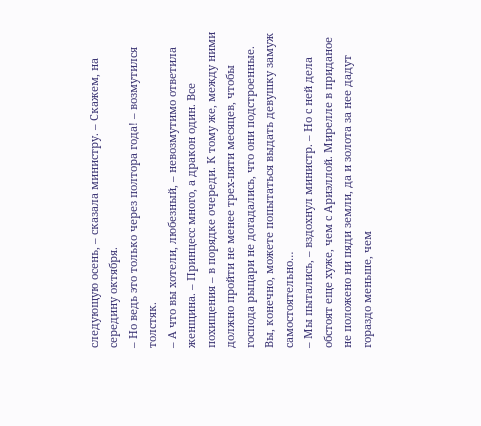следующую осень, – сказала министру. – Скажем, на середину октября.
– Но ведь это только через полтора года! – возмутился толстяк.
– А что вы хотели, любезный, – невозмутимо ответила женщина. – Принцесс много, а дракон один. Все похищения – в порядке очереди. К тому же, между ними должно пройти не менее трех-пяти месяцев, чтобы господа рыцари не догадались, что они подстроенные. Вы, конечно, можете попытаться выдать девушку замуж самостоятельно…
– Мы пытались, – вздохнул министр. – Но с ней дела обстоят еще хуже, чем с Ариэллой. Мирелле в приданое не положено ни пяди земли, да и золота за нее дадут гораздо меньше, чем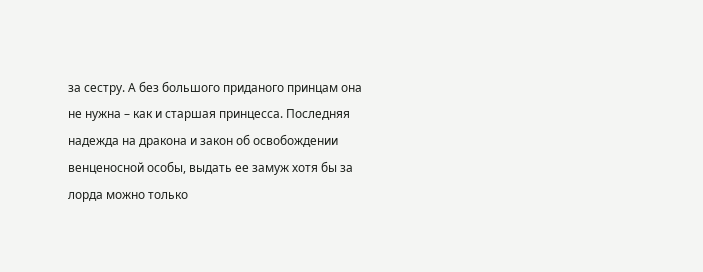за сестру. А без большого приданого принцам она не нужна – как и старшая принцесса. Последняя надежда на дракона и закон об освобождении венценосной особы, выдать ее замуж хотя бы за лорда можно только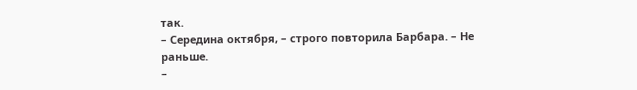так.
– Середина октября, – строго повторила Барбара. – Не раньше.
–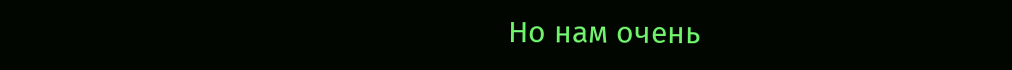Но нам очень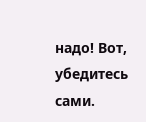надо! Вот, убедитесь сами.